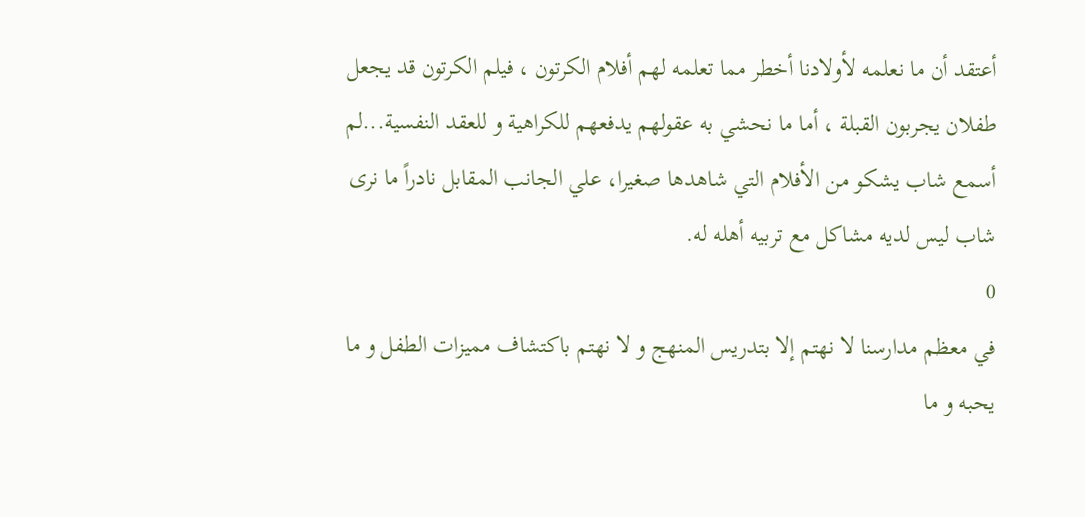أعتقد أن ما نعلمه لأولادنا أخطر مما تعلمه لهم أفلام الكرتون ، فيلم الكرتون قد يجعل طفلان يجربون القبلة ، أما ما نحشي به عقولهم يدفعهم للكراهية و للعقد النفسية...لم أسمع شاب يشكو من الأفلام التي شاهدها صغيرا، علي الجانب المقابل نادراً ما نرى شاب ليس لديه مشاكل مع تربيه أهله له.
0
في معظم مدارسنا لا نهتم إلا بتدريس المنهج و لا نهتم باكتشاف مميزات الطفل و ما يحبه و ما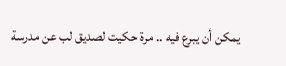يمكن أن يبرع فيه .. مرة حكيت لصديق لب عن مدرسة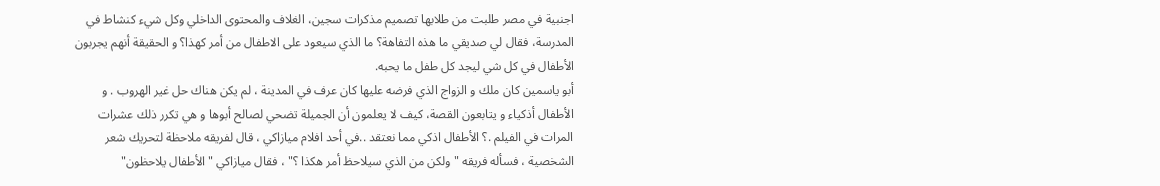اجنبية في مصر طلبت من طلابها تصميم مذكرات سجين، الغلاف والمحتوى الداخلي وكل شيء كنشاط في المدرسة، فقال لي صديقي ما هذه التفاهة؟ ما الذي سيعود على الاطفال من أمر كهذا؟ و الحقيقة أنهم يجربون الأطفال في كل شي ليجد كل طفل ما يحبه.
أبو ياسمين كان ملك و الزواج الذي فرضه عليها كان عرف في المدينة ، لم يكن هناك حل غير الهروب . و الأطفال أذكياء و يتابعون القصة، كيف لا يعلمون أن الجميلة تضحي لصالح أبوها و هي تكرر ذلك عشرات المرات في الفيلم .؟ الأطفال اذكي مما نعتقد ..في أحد افلام ميازاكي ، قال لفريقه ملاحظة لتحريك شعر الشخصية ، فسأله فريقه " ولكن من الذي سيلاحظ أمر هكذا ؟" ، فقال ميازاكي " الأطفال يلاحظون"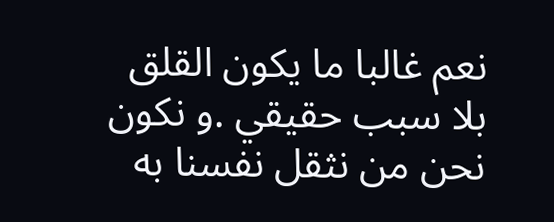نعم غالبا ما يكون القلق بلا سبب حقيقي .و نكون نحن من نثقل نفسنا به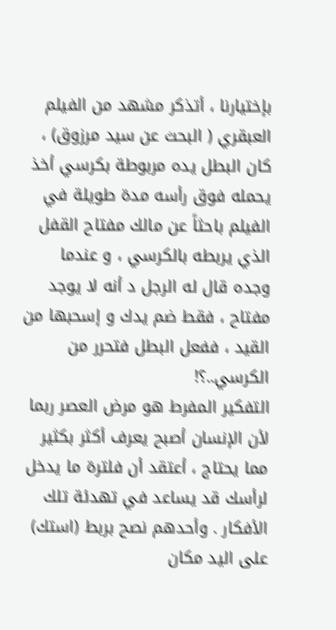بإختيارنا ، أتذكر مشهد من الفيلم العبقري ( البحث عن سيد مرزوق) ، كان البطل يده مربوطة بكرسي أخذ يحمله فوق رأسه مدة طويلة في الفيلم باحثاً عن مالك مفتاح القفل الذي يربطه بالكرسي ، و عندما وجده قال له الرجل د أنه لا يوجد مفتاح ، فقط ضم يدك و إسحبها من القيد ، ففعل البطل فتحرر من الكرسي..؟!
التفكير المفرط هو مرض العصر ربما لأن الإنسان أصبح يعرف أكثر بكثير مما يحتاج ، أعتقد أن فلترة ما يدخل لرأسك قد يساعد في تهدئة تلك الأفكار . وأحدهم نصح بربط (استك) على اليد مكان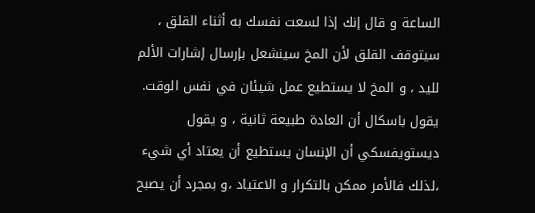الساعة و قال إنك إذا لسعت نفسك به أثناء القلق ، سيتوقف القلق لأن المخ سينشعل بإرسال إشارات الألم لليد ، و المخ لا يستطيع عمل شيئان في نفس الوقت.
يقول باسكال أن العادة طبيعة ثانية ، و يقول ديستويفسكي أن الإنسان يستطيع أن يعتاد أي شيء ،لذلك فالأمر ممكن بالتكرار و الاعتياد ،و بمجرد أن يصبح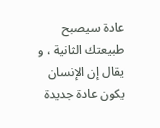عادة سيصبح طبيعتك الثانية ، و يقال إن الإنسان يكون عادة جديدة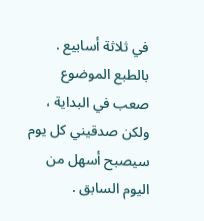في ثلاثة أسابيع . بالطبع الموضوع صعب في البداية ، ولكن صدقيني كل يوم سيصبح أسهل من اليوم السابق .